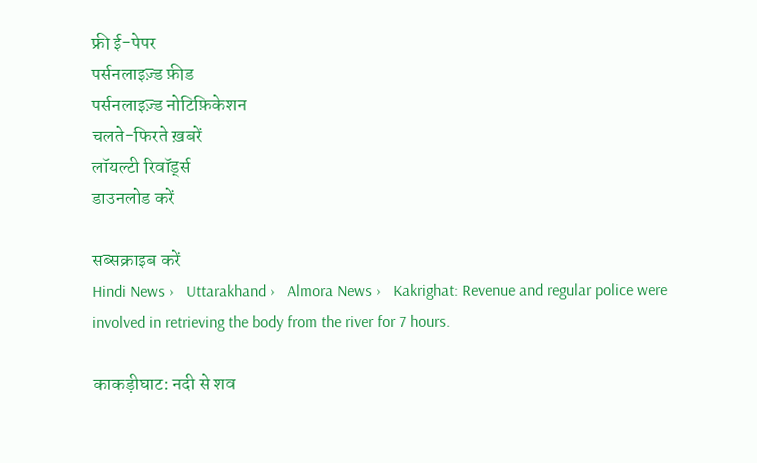फ्री ई-पेपर
पर्सनलाइज़्ड फ़ीड
पर्सनलाइज़्ड नोटिफ़िकेशन
चलते-फिरते ख़बरें
लॉयल्टी रिवॉर्ड्स
डाउनलोड करें

सब्सक्राइब करें
Hindi News ›   Uttarakhand ›   Almora News ›   Kakrighat: Revenue and regular police were involved in retrieving the body from the river for 7 hours.

काकड़ीघाट: नदी से शव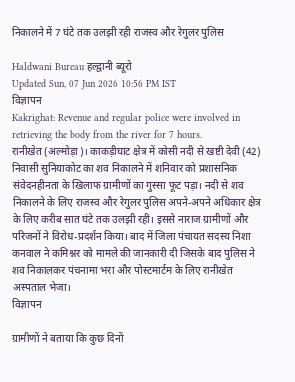निकालने में 7 घंटे तक उलझी रही राजस्व और रेगुलर पुलिस

Haldwani Bureau हल्द्वानी ब्यूरो
Updated Sun, 07 Jun 2026 10:56 PM IST
विज्ञापन
Kakrighat: Revenue and regular police were involved in retrieving the body from the river for 7 hours.
रानीखेत (अल्मोड़ा)। काकड़ीघाट क्षेत्र में कोसी नदी से खष्टी देवी (42) निवासी सुनियाकोट का शव निकालने में शनिवार को प्रशासनिक संवेदनहीनता के खिलाफ ग्रामीणों का गुस्सा फूट पड़ा। नदी से शव निकालने के लिए राजस्व और रेगुलर पुलिस अपने-अपने अधिकार क्षेत्र के लिए करीब सात घंटे तक उलझी रही। इससे नाराज ग्रामीणों और परिजनों ने विरोध-प्रदर्शन किया। बाद में जिला पंचायत सदस्य निशा कनवाल ने कमिश्नर को मामले की जानकारी दी जिसके बाद पुलिस ने शव निकालकर पंचनामा भरा और पोस्टमार्टम के लिए रानीखेत अस्पताल भेजा।
विज्ञापन

ग्रामीणों ने बताया कि कुछ दिनों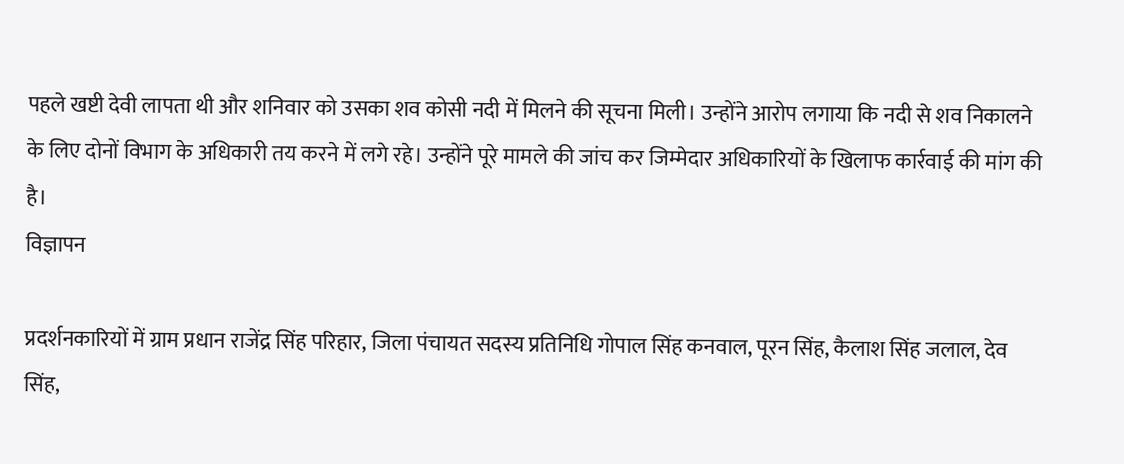पहले खष्टी देवी लापता थी और शनिवार को उसका शव कोसी नदी में मिलने की सूचना मिली। उन्होंने आरोप लगाया कि नदी से शव निकालने के लिए दोनों विभाग के अधिकारी तय करने में लगे रहे। उन्होंने पूरे मामले की जांच कर जिम्मेदार अधिकारियों के खिलाफ कार्रवाई की मांग की है।
विज्ञापन

प्रदर्शनकारियों में ग्राम प्रधान राजेंद्र सिंह परिहार, जिला पंचायत सदस्य प्रतिनिधि गोपाल सिंह कनवाल, पूरन सिंह, कैलाश सिंह जलाल, देव सिंह,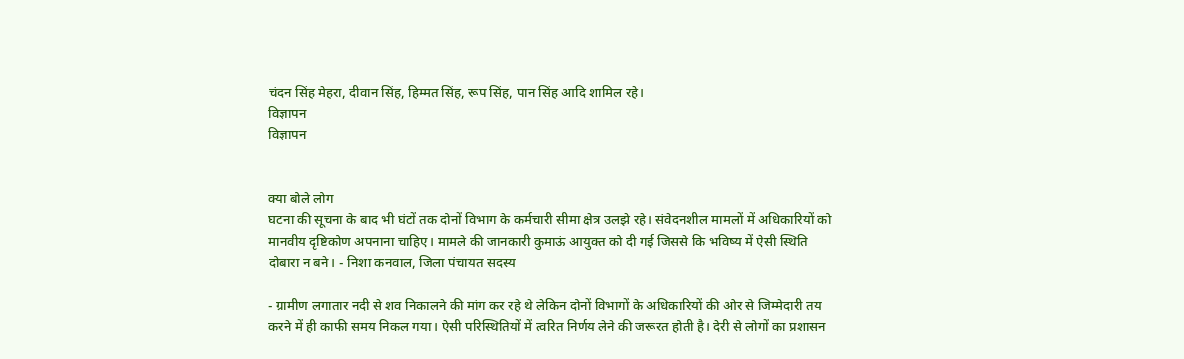चंदन सिंह मेहरा, दीवान सिंह, हिम्मत सिंह, रूप सिंह, पान सिंह आदि शामिल रहे।
विज्ञापन
विज्ञापन


क्या बोले लोग
घटना की सूचना के बाद भी घंटों तक दोनों विभाग के कर्मचारी सीमा क्षेत्र उलझे रहे। संवेदनशील मामलों में अधिकारियों को मानवीय दृष्टिकोण अपनाना चाहिए। मामले की जानकारी कुमाऊं आयुक्त को दी गई जिससे कि भविष्य में ऐसी स्थिति दोबारा न बने। - निशा कनवाल, जिला पंचायत सदस्य

- ग्रामीण लगातार नदी से शव निकालने की मांग कर रहे थे लेकिन दोनों विभागों के अधिकारियों की ओर से जिम्मेदारी तय करने में ही काफी समय निकल गया। ऐसी परिस्थितियों में त्वरित निर्णय लेने की जरूरत होती है। देरी से लोगों का प्रशासन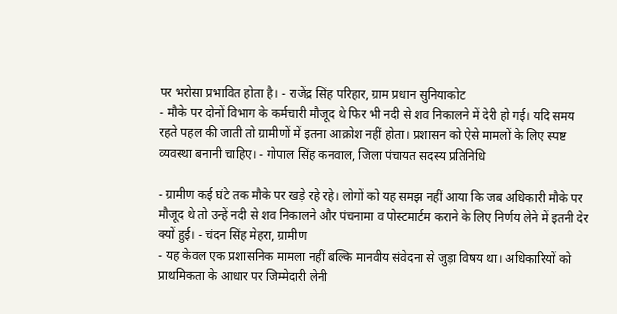पर भरोसा प्रभावित होता है। - राजेंद्र सिंह परिहार, ग्राम प्रधान सुनियाकोट
- मौके पर दोनों विभाग के कर्मचारी मौजूद थे फिर भी नदी से शव निकालने में देरी हो गई। यदि समय रहते पहल की जाती तो ग्रामीणों में इतना आक्रोश नहीं होता। प्रशासन को ऐसे मामलों के लिए स्पष्ट व्यवस्था बनानी चाहिए। - गोपाल सिंह कनवाल, जिला पंचायत सदस्य प्रतिनिधि

- ग्रामीण कई घंटे तक मौके पर खड़े रहे रहे। लोगों को यह समझ नहीं आया कि जब अधिकारी मौके पर मौजूद थे तो उन्हें नदी से शव निकालने और पंचनामा व पोस्टमार्टम कराने के लिए निर्णय लेने में इतनी देर क्यों हुई। - चंदन सिंह मेहरा, ग्रामीण
- यह केवल एक प्रशासनिक मामला नहीं बल्कि मानवीय संवेदना से जुड़ा विषय था। अधिकारियों को प्राथमिकता के आधार पर जिम्मेदारी लेनी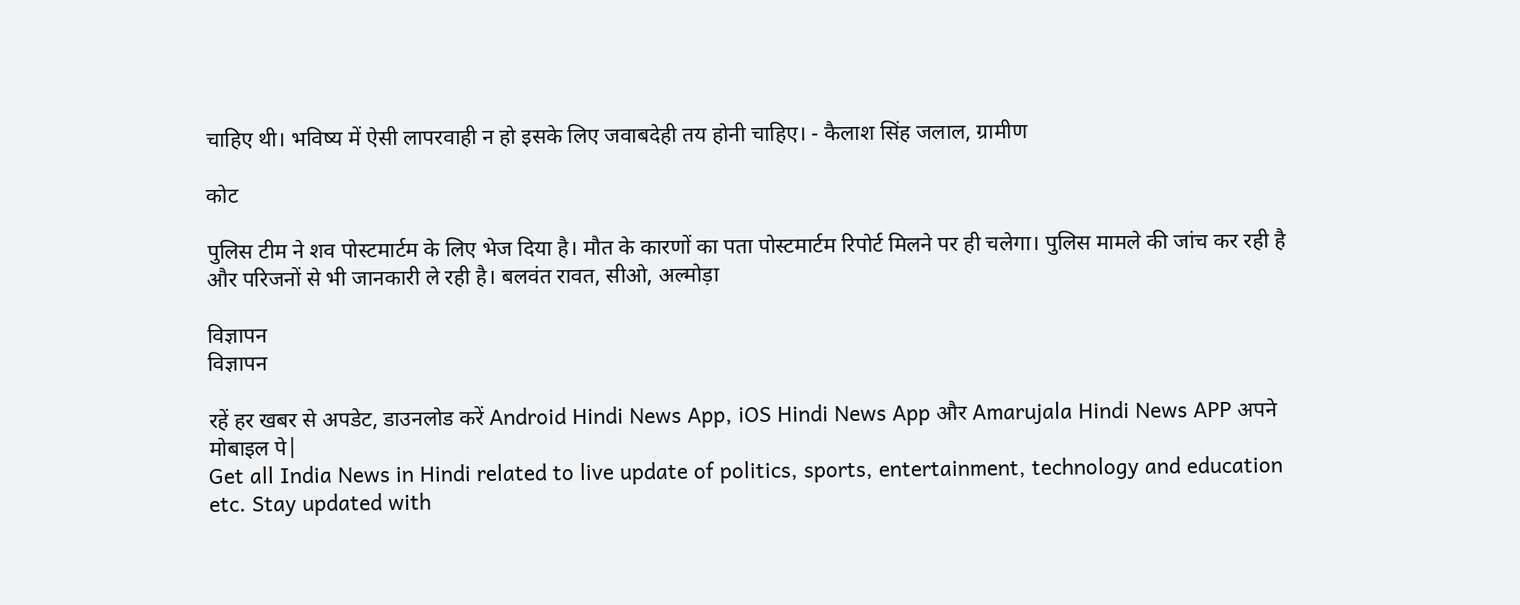चाहिए थी। भविष्य में ऐसी लापरवाही न हो इसके लिए जवाबदेही तय होनी चाहिए। - कैलाश सिंह जलाल, ग्रामीण

कोट

पुलिस टीम ने शव पोस्टमार्टम के लिए भेज दिया है। मौत के कारणों का पता पोस्टमार्टम रिपोर्ट मिलने पर ही चलेगा। पुलिस मामले की जांच कर रही है और परिजनों से भी जानकारी ले रही है। बलवंत रावत, सीओ, अल्मोड़ा

विज्ञापन
विज्ञापन

रहें हर खबर से अपडेट, डाउनलोड करें Android Hindi News App, iOS Hindi News App और Amarujala Hindi News APP अपने मोबाइल पे|
Get all India News in Hindi related to live update of politics, sports, entertainment, technology and education etc. Stay updated with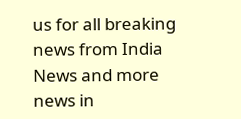us for all breaking news from India News and more news in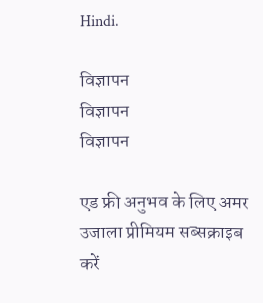Hindi.

विज्ञापन
विज्ञापन
विज्ञापन

एड फ्री अनुभव के लिए अमर उजाला प्रीमियम सब्सक्राइब करें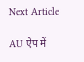Next Article

AU ऐप में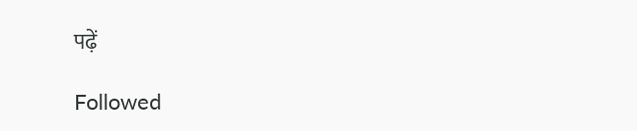पढ़ें

Followed